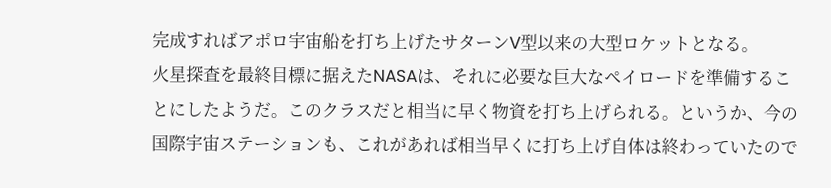完成すればアポロ宇宙船を打ち上げたサターンV型以来の大型ロケットとなる。
火星探査を最終目標に据えたNASAは、それに必要な巨大なペイロードを準備することにしたようだ。このクラスだと相当に早く物資を打ち上げられる。というか、今の国際宇宙ステーションも、これがあれば相当早くに打ち上げ自体は終わっていたので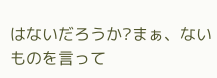はないだろうか?まぁ、ないものを言って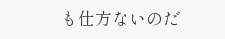も仕方ないのだ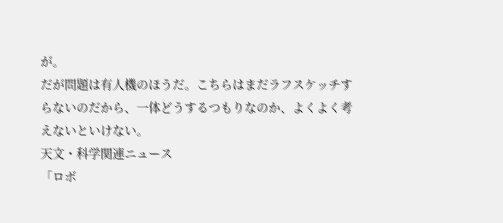が。
だが問題は有人機のほうだ。こちらはまだラフスケッチすらないのだから、一体どうするつもりなのか、よくよく考えないといけない。
天文・科学関連ニュース
「ロボ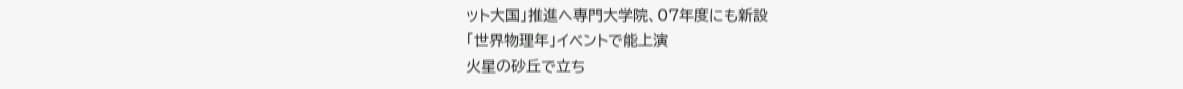ット大国」推進へ専門大学院、07年度にも新設
「世界物理年」イベントで能上演
火星の砂丘で立ち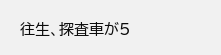往生、探査車が5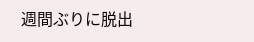週間ぶりに脱出